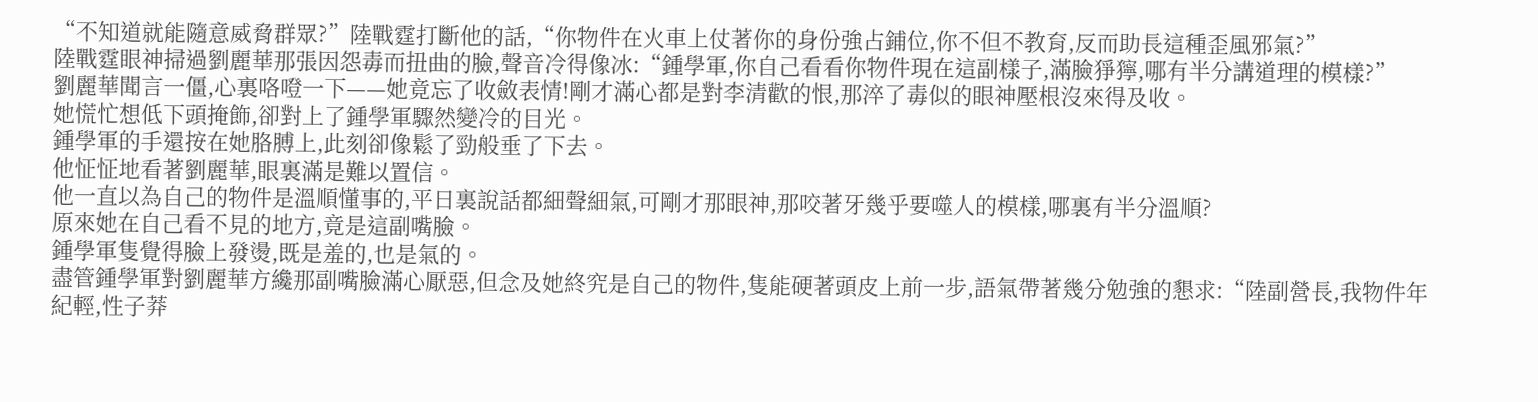“不知道就能隨意威脅群眾?”陸戰霆打斷他的話,“你物件在火車上仗著你的身份強占鋪位,你不但不教育,反而助長這種歪風邪氣?”
陸戰霆眼神掃過劉麗華那張因怨毒而扭曲的臉,聲音冷得像冰:“鍾學軍,你自己看看你物件現在這副樣子,滿臉猙獰,哪有半分講道理的模樣?”
劉麗華聞言一僵,心裏咯噔一下——她竟忘了收斂表情!剛才滿心都是對李清歡的恨,那淬了毒似的眼神壓根沒來得及收。
她慌忙想低下頭掩飾,卻對上了鍾學軍驟然變冷的目光。
鍾學軍的手還按在她胳膊上,此刻卻像鬆了勁般垂了下去。
他怔怔地看著劉麗華,眼裏滿是難以置信。
他一直以為自己的物件是溫順懂事的,平日裏說話都細聲細氣,可剛才那眼神,那咬著牙幾乎要噬人的模樣,哪裏有半分溫順?
原來她在自己看不見的地方,竟是這副嘴臉。
鍾學軍隻覺得臉上發燙,既是羞的,也是氣的。
盡管鍾學軍對劉麗華方纔那副嘴臉滿心厭惡,但念及她終究是自己的物件,隻能硬著頭皮上前一步,語氣帶著幾分勉強的懇求:“陸副營長,我物件年紀輕,性子莽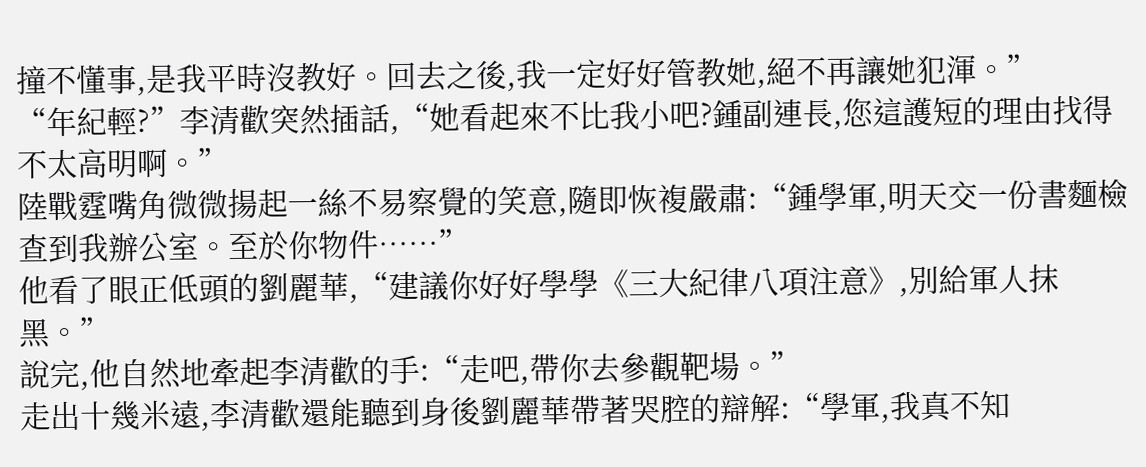撞不懂事,是我平時沒教好。回去之後,我一定好好管教她,絕不再讓她犯渾。”
“年紀輕?”李清歡突然插話,“她看起來不比我小吧?鍾副連長,您這護短的理由找得不太高明啊。”
陸戰霆嘴角微微揚起一絲不易察覺的笑意,隨即恢複嚴肅:“鍾學軍,明天交一份書麵檢查到我辦公室。至於你物件……”
他看了眼正低頭的劉麗華,“建議你好好學學《三大紀律八項注意》,別給軍人抹黑。”
說完,他自然地牽起李清歡的手:“走吧,帶你去參觀靶場。”
走出十幾米遠,李清歡還能聽到身後劉麗華帶著哭腔的辯解:“學軍,我真不知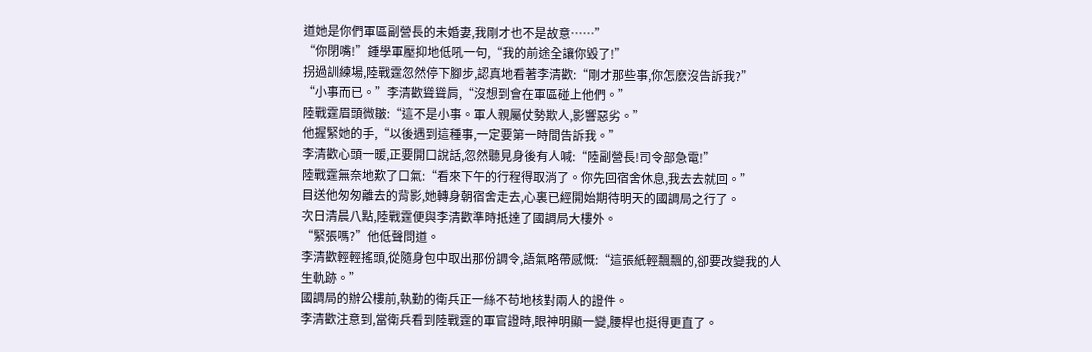道她是你們軍區副營長的未婚妻,我剛才也不是故意……”
“你閉嘴!”鍾學軍壓抑地低吼一句,“我的前途全讓你毀了!”
拐過訓練場,陸戰霆忽然停下腳步,認真地看著李清歡:“剛才那些事,你怎麽沒告訴我?”
“小事而已。”李清歡聳聳肩,“沒想到會在軍區碰上他們。”
陸戰霆眉頭微皺:“這不是小事。軍人親屬仗勢欺人,影響惡劣。”
他握緊她的手,“以後遇到這種事,一定要第一時間告訴我。”
李清歡心頭一暖,正要開口說話,忽然聽見身後有人喊:“陸副營長!司令部急電!”
陸戰霆無奈地歎了口氣:“看來下午的行程得取消了。你先回宿舍休息,我去去就回。”
目送他匆匆離去的背影,她轉身朝宿舍走去,心裏已經開始期待明天的國調局之行了。
次日清晨八點,陸戰霆便與李清歡準時抵達了國調局大樓外。
“緊張嗎?”他低聲問道。
李清歡輕輕搖頭,從隨身包中取出那份調令,語氣略帶感慨:“這張紙輕飄飄的,卻要改變我的人生軌跡。”
國調局的辦公樓前,執勤的衛兵正一絲不苟地核對兩人的證件。
李清歡注意到,當衛兵看到陸戰霆的軍官證時,眼神明顯一變,腰桿也挺得更直了。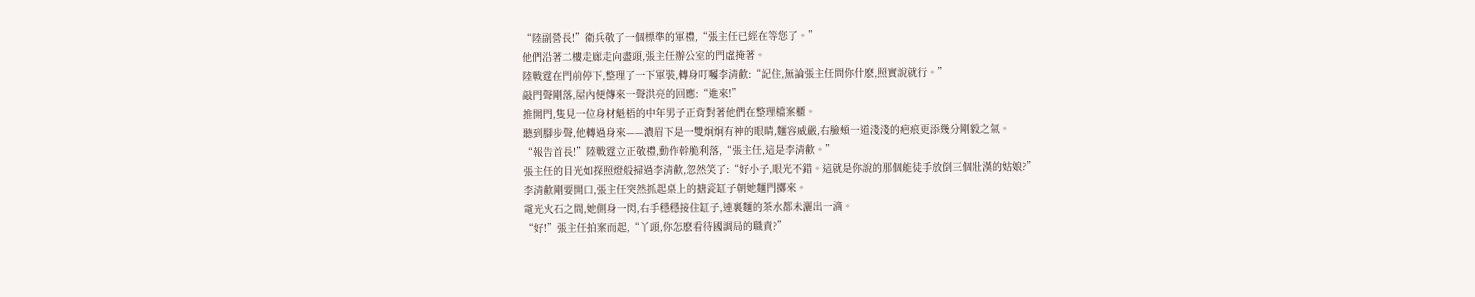“陸副營長!”衛兵敬了一個標準的軍禮,“張主任已經在等您了。”
他們沿著二樓走廊走向盡頭,張主任辦公室的門虛掩著。
陸戰霆在門前停下,整理了一下軍裝,轉身叮囑李清歡:“記住,無論張主任問你什麽,照實說就行。”
敲門聲剛落,屋內便傳來一聲洪亮的回應:“進來!”
推開門,隻見一位身材魁梧的中年男子正背對著他們在整理檔案櫃。
聽到腳步聲,他轉過身來——濃眉下是一雙炯炯有神的眼睛,麵容威嚴,右臉頰一道淺淺的疤痕更添幾分剛毅之氣。
“報告首長!”陸戰霆立正敬禮,動作幹脆利落,“張主任,這是李清歡。”
張主任的目光如探照燈般掃過李清歡,忽然笑了:“好小子,眼光不錯。這就是你說的那個能徒手放倒三個壯漢的姑娘?”
李清歡剛要開口,張主任突然抓起桌上的搪瓷缸子朝她麵門擲來。
電光火石之間,她側身一閃,右手穩穩接住缸子,連裏麵的茶水都未灑出一滴。
“好!”張主任拍案而起,“丫頭,你怎麽看待國調局的職責?”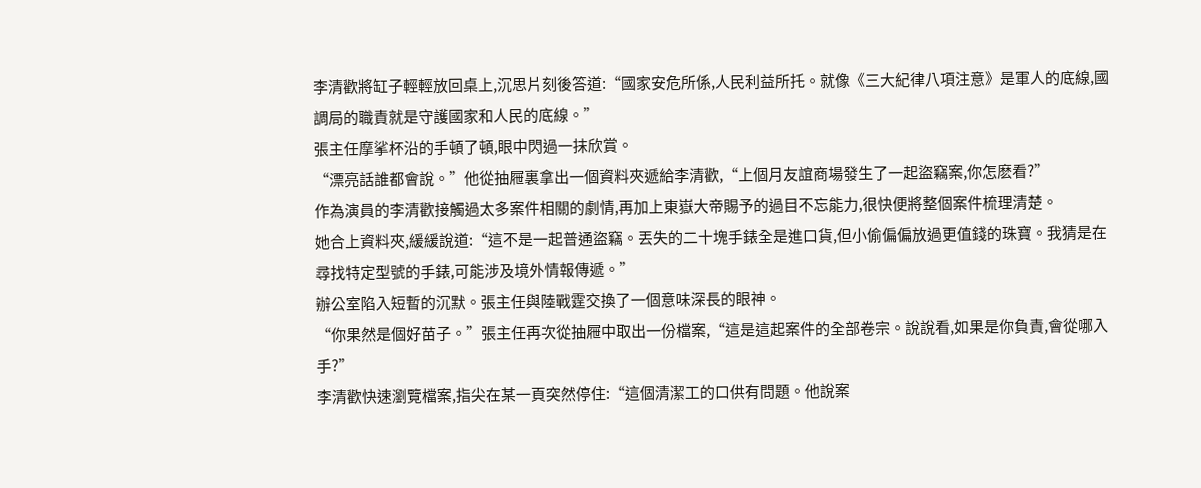李清歡將缸子輕輕放回桌上,沉思片刻後答道:“國家安危所係,人民利益所托。就像《三大紀律八項注意》是軍人的底線,國調局的職責就是守護國家和人民的底線。”
張主任摩挲杯沿的手頓了頓,眼中閃過一抹欣賞。
“漂亮話誰都會說。”他從抽屜裏拿出一個資料夾遞給李清歡,“上個月友誼商場發生了一起盜竊案,你怎麽看?”
作為演員的李清歡接觸過太多案件相關的劇情,再加上東嶽大帝賜予的過目不忘能力,很快便將整個案件梳理清楚。
她合上資料夾,緩緩說道:“這不是一起普通盜竊。丟失的二十塊手錶全是進口貨,但小偷偏偏放過更值錢的珠寶。我猜是在尋找特定型號的手錶,可能涉及境外情報傳遞。”
辦公室陷入短暫的沉默。張主任與陸戰霆交換了一個意味深長的眼神。
“你果然是個好苗子。”張主任再次從抽屜中取出一份檔案,“這是這起案件的全部卷宗。說說看,如果是你負責,會從哪入手?”
李清歡快速瀏覽檔案,指尖在某一頁突然停住:“這個清潔工的口供有問題。他說案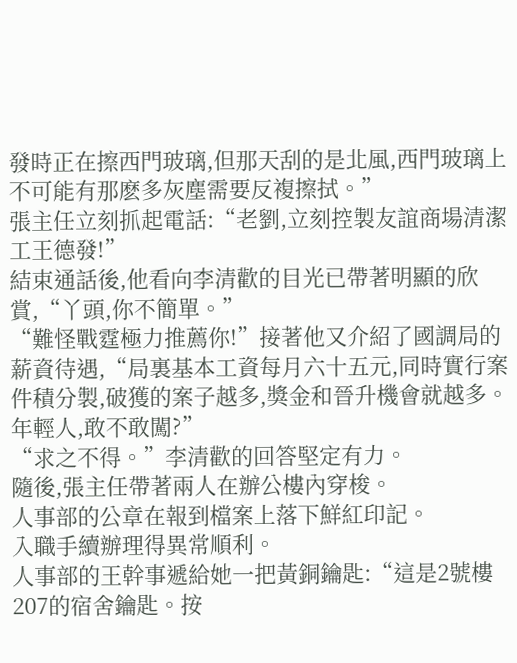發時正在擦西門玻璃,但那天刮的是北風,西門玻璃上不可能有那麽多灰塵需要反複擦拭。”
張主任立刻抓起電話:“老劉,立刻控製友誼商場清潔工王德發!”
結束通話後,他看向李清歡的目光已帶著明顯的欣賞,“丫頭,你不簡單。”
“難怪戰霆極力推薦你!”接著他又介紹了國調局的薪資待遇,“局裏基本工資每月六十五元,同時實行案件積分製,破獲的案子越多,獎金和晉升機會就越多。年輕人,敢不敢闖?”
“求之不得。”李清歡的回答堅定有力。
隨後,張主任帶著兩人在辦公樓內穿梭。
人事部的公章在報到檔案上落下鮮紅印記。
入職手續辦理得異常順利。
人事部的王幹事遞給她一把黃銅鑰匙:“這是2號樓207的宿舍鑰匙。按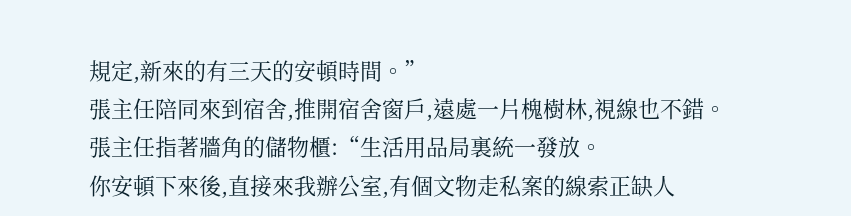規定,新來的有三天的安頓時間。”
張主任陪同來到宿舍,推開宿舍窗戶,遠處一片槐樹林,視線也不錯。
張主任指著牆角的儲物櫃:“生活用品局裏統一發放。
你安頓下來後,直接來我辦公室,有個文物走私案的線索正缺人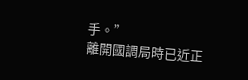手。”
離開國調局時已近正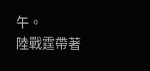午。
陸戰霆帶著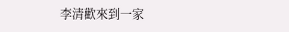李清歡來到一家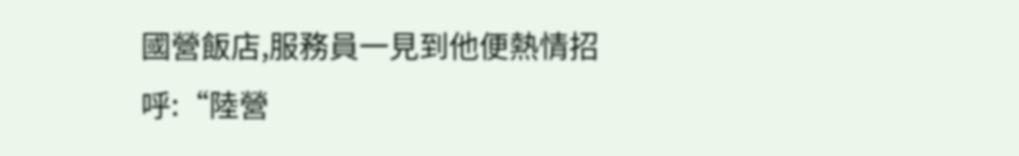國營飯店,服務員一見到他便熱情招呼:“陸營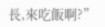長,來吃飯啊?”